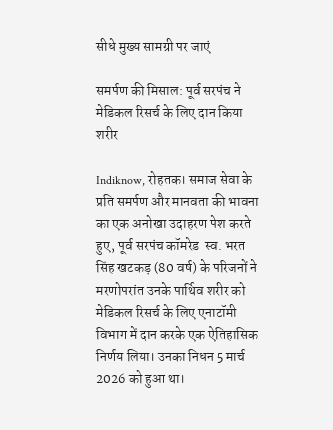सीधे मुख्य सामग्री पर जाएं

समर्पण की मिसाल: पूर्व सरपंच ने मेडिकल रिसर्च के लिए दान किया शरीर

Indiknow, रोहतक। समाज सेवा के प्रति समर्पण और मानवता की भावना का एक अनोखा उदाहरण पेश करते हुए, पूर्व सरपंच कॉमरेड  स्व. भरत सिंह खटकड़ (80 वर्ष) के परिजनों ने मरणोपरांत उनके पार्थिव शरीर को मेडिकल रिसर्च के लिए एनाटॉमी विभाग में दान करके एक ऐतिहासिक निर्णय लिया। उनका निधन 5 मार्च 2026 को हुआ था।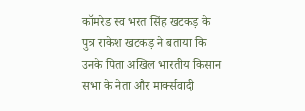कॉमरेड स्व भरत सिंह खटकड़ के पुत्र राकेश खटकड़ ने बताया कि उनके पिता अखिल भारतीय किसान सभा के नेता और मार्क्सवादी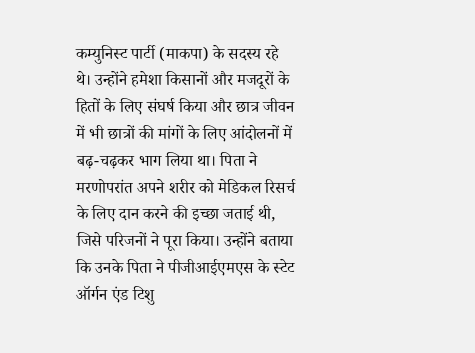कम्युनिस्ट पार्टी (माकपा) के सदस्य रहे थे। उन्होंने हमेशा किसानों और मजदूरों के हितों के लिए संघर्ष किया और छात्र जीवन में भी छात्रों की मांगों के लिए आंदोलनों में बढ़-चढ़कर भाग लिया था। पिता ने मरणोपरांत अपने शरीर को मेडिकल रिसर्च के लिए दान करने की इच्छा जताई थी, जिसे परिजनों ने पूरा किया। उन्होंने बताया कि उनके पिता ने पीजीआईएमएस के स्टेट ऑर्गन एंड टिशु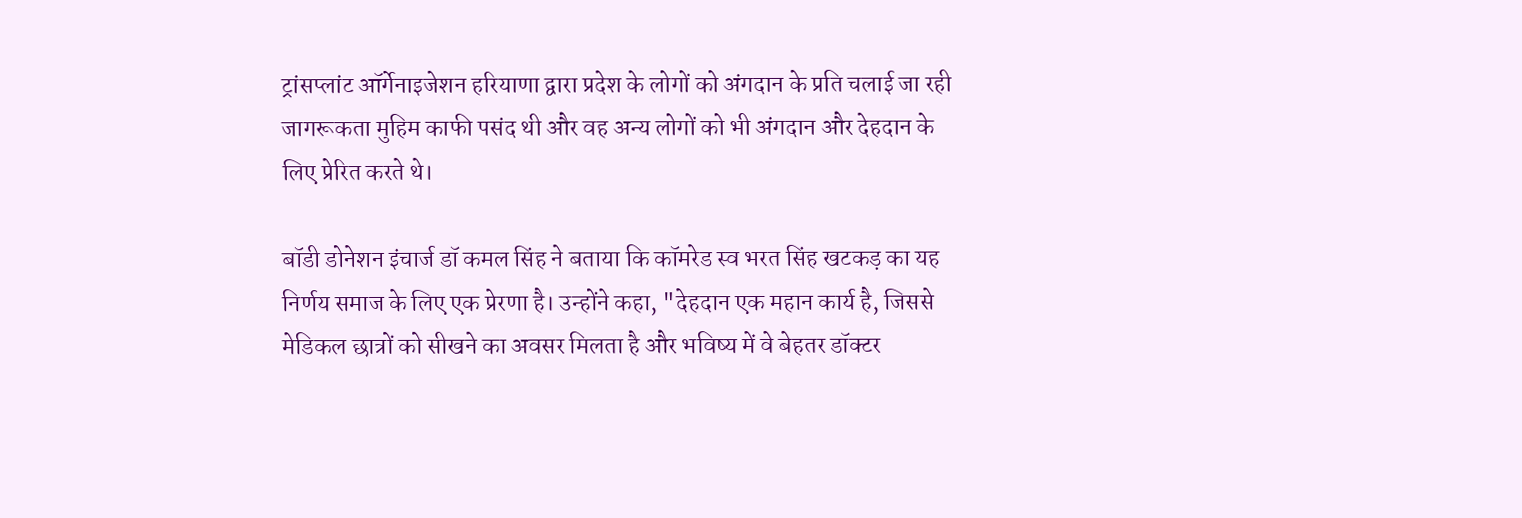ट्रांसप्लांट ऑर्गेनाइजेशन हरियाणा द्वारा प्रदेश के लोगों को अंगदान के प्रति चलाई जा रही जागरूकता मुहिम काफी पसंद थी और वह अन्य लोगों को भी अंगदान और देहदान के लिए प्रेरित करते थे।

बॉडी डोनेशन इंचार्ज डॉ कमल सिंह ने बताया कि कॉमरेड स्व भरत सिंह खटकड़ का यह निर्णय समाज के लिए एक प्रेरणा है। उन्होंने कहा, "देहदान एक महान कार्य है, जिससे मेडिकल छात्रों को सीखने का अवसर मिलता है और भविष्य में वे बेहतर डॉक्टर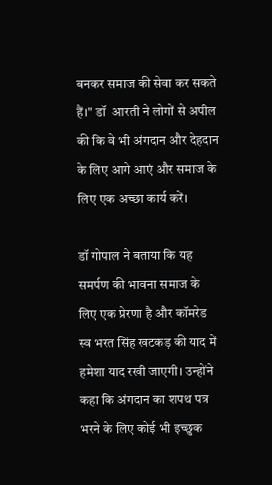बनकर समाज की सेवा कर सकते हैं।" डॉ  आरती ने लोगों से अपील की कि वे भी अंगदान और देहदान के लिए आगे आएं और समाज के लिए एक अच्छा कार्य करें।

डॉ गोपाल ने बताया कि यह समर्पण की भावना समाज के लिए एक प्रेरणा है और कॉमरेड स्व भरत सिंह खटकड़ की याद में हमेशा याद रखी जाएगी। उन्होंने कहा कि अंगदान का शपथ पत्र भरने के लिए कोई भी इच्छुक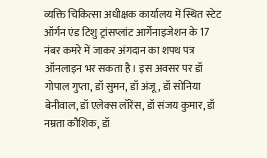व्यक्ति चिकित्सा अधीक्षक कार्यालय में स्थित स्टेट ऑर्गन एंड टिशु ट्रांसप्लांट आर्गेनाइजेशन के 17 नंबर कमरे में जाकर अंगदान का शपथ पत्र ऑनलाइन भर सकता है। इस अवसर पर डॉ गोपाल गुप्ता, डॉ सुमन, डॉ अंजू, डॉ सोनिया बेनीवाल, डॉ एलेक्स लॉरेंस, डॉ संजय कुमार, डॉ नम्रता कौशिक, डॉ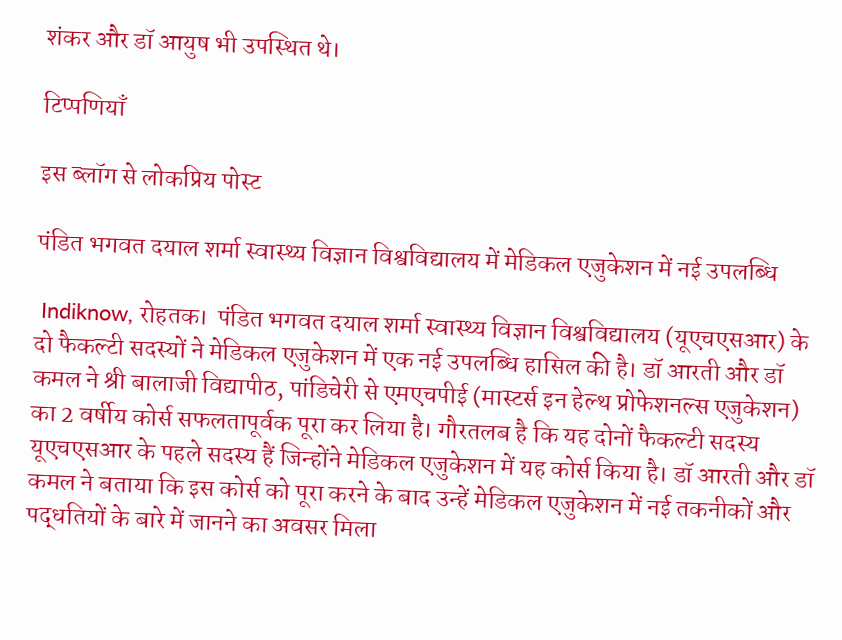शंकर और डॉ आयुष भी उपस्थित थे।

टिप्पणियाँ

इस ब्लॉग से लोकप्रिय पोस्ट

पंडित भगवत दयाल शर्मा स्वास्थ्य विज्ञान विश्वविद्यालय में मेडिकल एजुकेशन में नई उपलब्धि

 Indiknow, रोहतक।  पंडित भगवत दयाल शर्मा स्वास्थ्य विज्ञान विश्वविद्यालय (यूएचएसआर) के दो फैकल्टी सदस्यों ने मेडिकल एजुकेशन में एक नई उपलब्धि हासिल की है। डॉ आरती और डॉ कमल ने श्री बालाजी विद्यापीठ, पांडिचेरी से एमएचपीई (मास्टर्स इन हेल्थ प्रोफेशनल्स एजुकेशन) का 2 वर्षीय कोर्स सफलतापूर्वक पूरा कर लिया है। गौरतलब है कि यह दोनों फैकल्टी सदस्य यूएचएसआर के पहले सदस्य हैं जिन्होंने मेडिकल एजुकेशन में यह कोर्स किया है। डॉ आरती और डॉ कमल ने बताया कि इस कोर्स को पूरा करने के बाद उन्हें मेडिकल एजुकेशन में नई तकनीकों और पद्धतियों के बारे में जानने का अवसर मिला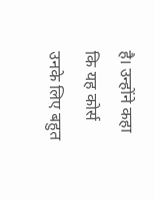है। उन्होंने कहा कि यह कोर्स उनके लिए बहुत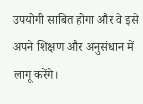उपयोगी साबित होगा और वे इसे अपने शिक्षण और अनुसंधान में लागू करेंगे।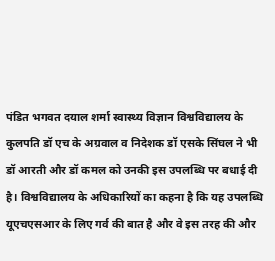पंडित भगवत दयाल शर्मा स्वास्थ्य विज्ञान विश्वविद्यालय के कुलपति डॉ एच के अग्रवाल व निदेशक डॉ एसके सिंघल ने भी डॉ आरती और डॉ कमल को उनकी इस उपलब्धि पर बधाई दी है। विश्वविद्यालय के अधिकारियों का कहना है कि यह उपलब्धि यूएचएसआर के लिए गर्व की बात है और वे इस तरह की और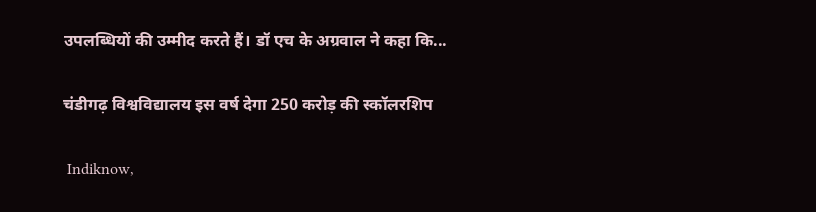उपलब्धियों की उम्मीद करते हैं। डॉ एच के अग्रवाल ने कहा कि...

चंडीगढ़ विश्वविद्यालय इस वर्ष देगा 250 करोड़ की स्कॉलरशिप

 Indiknow,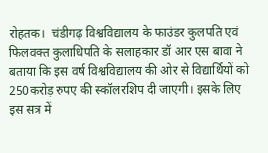रोहतक।  चंडीगढ़ विश्वविद्यालय के फाउंडर कुलपति एवं फिलवक्त कुलाधिपति के सलाहकार डॉ आर एस बावा ने बताया कि इस वर्ष विश्वविद्यालय की ओर से विद्यार्थियों को 250करोड़ रुपए की स्कॉलरशिप दी जाएगी। इसके लिए इस सत्र में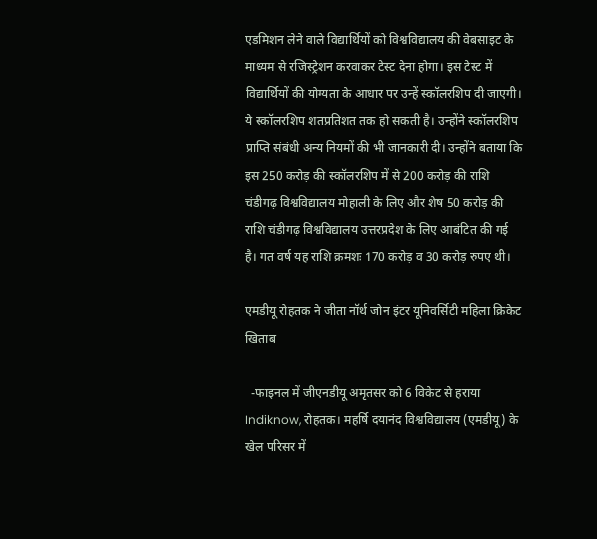एडमिशन लेने वाले विद्यार्थियों को विश्वविद्यालय की वेबसाइट के माध्यम से रजिस्ट्रेशन करवाकर टेस्ट देना होगा। इस टेस्ट में विद्यार्थियों की योग्यता के आधार पर उन्हें स्कॉलरशिप दी जाएगी। ये स्कॉलरशिप शतप्रतिशत तक हो सकती है। उन्होंने स्कॉलरशिप प्राप्ति संबंधी अन्य नियमों की भी जानकारी दी। उन्होंने बताया कि  इस 250 करोड़ की स्कॉलरशिप में से 200 करोड़ की राशि चंडीगढ़ विश्वविद्यालय मोहाली के लिए और शेष 50 करोड़ की राशि चंडीगढ़ विश्वविद्यालय उत्तरप्रदेश के लिए आबंटित की गई है। गत वर्ष यह राशि क्रमशः 170 करोड़ व 30 करोड़ रुपए थी।

एमडीयू रोहतक ने जीता नॉर्थ जोन इंटर यूनिवर्सिटी महिला क्रिकेट खिताब

  -फाइनल में जीएनडीयू अमृतसर को 6 विकेट से हराया Indiknow, रोहतक। महर्षि दयानंद विश्वविद्यालय (एमडीयू) के खेल परिसर में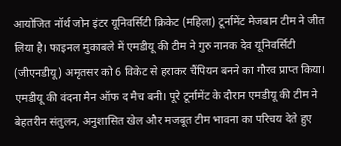आयोजित नॉर्थ जोन इंटर यूनिवर्सिटी क्रिकेट (महिला) टूर्नामेंट मेजबान टीम ने जीत लिया है। फाइनल मुकाबले में एमडीयू की टीम ने गुरु नानक देव यूनिवर्सिटी (जीएनडीयू) अमृतसर को 6 विकेट से हराकर चैंपियन बनने का गौरव प्राप्त किया। एमडीयू की वंदना मैन ऑफ द मैच बनी। पूरे टूर्नामेंट के दौरान एमडीयू की टीम ने बेहतरीन संतुलन, अनुशासित खेल और मजबूत टीम भावना का परिचय देते हुए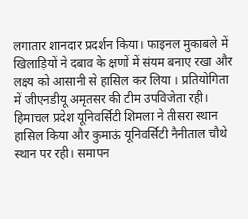लगातार शानदार प्रदर्शन किया। फाइनल मुकाबले में खिलाड़ियों ने दबाव के क्षणों में संयम बनाए रखा और लक्ष्य को आसानी से हासिल कर लिया । प्रतियोगिता में जीएनडीयू अमृतसर की टीम उपविजेता रही। हिमाचल प्रदेश यूनिवर्सिटी शिमला ने तीसरा स्थान हासिल किया और कुमाऊं यूनिवर्सिटी नैनीताल चौथे स्थान पर रही। समापन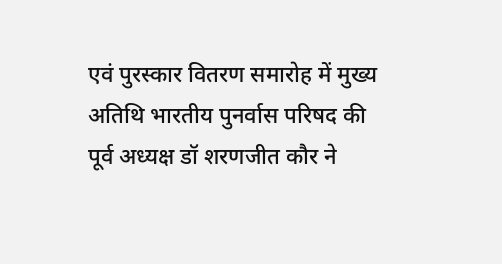एवं पुरस्कार वितरण समारोह में मुख्य अतिथि भारतीय पुनर्वास परिषद की पूर्व अध्यक्ष डॉ शरणजीत कौर ने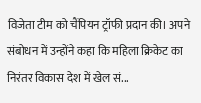विजेता टीम को चैंपियन ट्रॉफी प्रदान की। अपने संबोधन में उन्होंने कहा कि महिला क्रिकेट का निरंतर विकास देश में खेल सं...